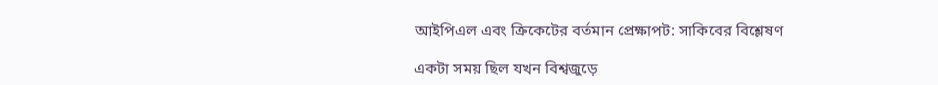আইপিএল এবং ক্রিকেটের বর্তমান প্রেক্ষাপট: সাকিবের বিশ্লেষণ

একটা সময় ছিল যখন বিশ্বজুড়ে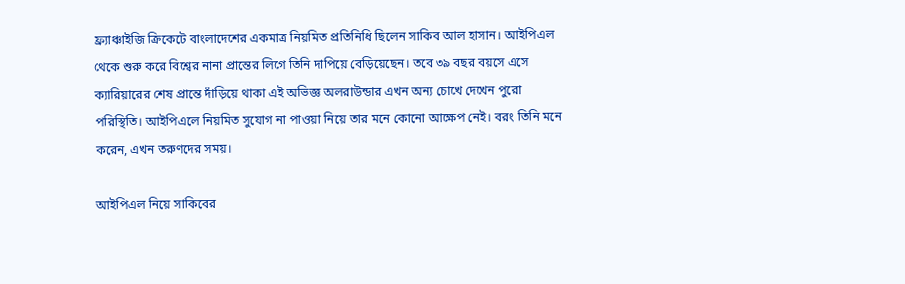ফ্র্যাঞ্চাইজি ক্রিকেটে বাংলাদেশের একমাত্র নিয়মিত প্রতিনিধি ছিলেন সাকিব আল হাসান। আইপিএল থেকে শুরু করে বিশ্বের নানা প্রান্তের লিগে তিনি দাপিয়ে বেড়িয়েছেন। তবে ৩৯ বছর বয়সে এসে ক্যারিয়ারের শেষ প্রান্তে দাঁড়িয়ে থাকা এই অভিজ্ঞ অলরাউন্ডার এখন অন্য চোখে দেখেন পুরো পরিস্থিতি। আইপিএলে নিয়মিত সুযোগ না পাওয়া নিয়ে তার মনে কোনো আক্ষেপ নেই। বরং তিনি মনে করেন, এখন তরুণদের সময়।

আইপিএল নিয়ে সাকিবের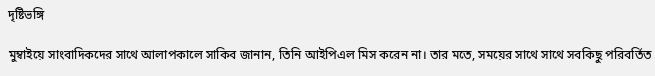দৃষ্টিভঙ্গি

মুম্বাইয়ে সাংবাদিকদের সাথে আলাপকালে সাকিব জানান, তিনি আইপিএল মিস করেন না। তার মতে, সময়ের সাথে সাথে সবকিছু পরিবর্তিত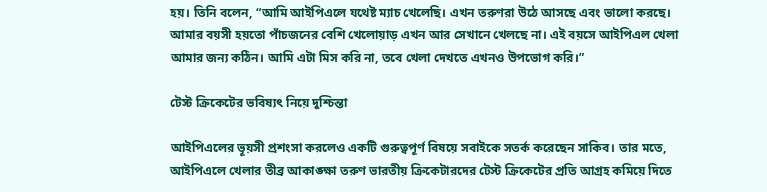হয়। তিনি বলেন, “আমি আইপিএলে যথেষ্ট ম্যাচ খেলেছি। এখন তরুণরা উঠে আসছে এবং ভালো করছে। আমার বয়সী হয়তো পাঁচজনের বেশি খেলোয়াড় এখন আর সেখানে খেলছে না। এই বয়সে আইপিএল খেলা আমার জন্য কঠিন। আমি এটা মিস করি না, তবে খেলা দেখতে এখনও উপভোগ করি।”

টেস্ট ক্রিকেটের ভবিষ্যৎ নিয়ে দুশ্চিন্তা

আইপিএলের ভূয়সী প্রশংসা করলেও একটি গুরুত্বপূর্ণ বিষয়ে সবাইকে সতর্ক করেছেন সাকিব। তার মতে, আইপিএলে খেলার তীব্র আকাঙ্ক্ষা তরুণ ভারতীয় ক্রিকেটারদের টেস্ট ক্রিকেটের প্রতি আগ্রহ কমিয়ে দিতে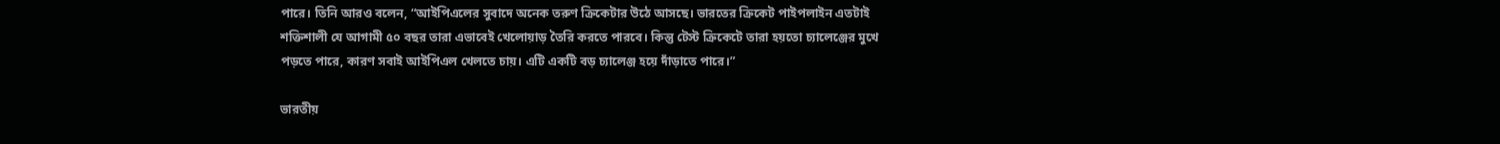পারে। তিনি আরও বলেন, “আইপিএলের সুবাদে অনেক তরুণ ক্রিকেটার উঠে আসছে। ভারতের ক্রিকেট পাইপলাইন এতটাই শক্তিশালী যে আগামী ৫০ বছর তারা এভাবেই খেলোয়াড় তৈরি করতে পারবে। কিন্তু টেস্ট ক্রিকেটে তারা হয়তো চ্যালেঞ্জের মুখে পড়তে পারে, কারণ সবাই আইপিএল খেলতে চায়। এটি একটি বড় চ্যালেঞ্জ হয়ে দাঁড়াতে পারে।”

ভারতীয়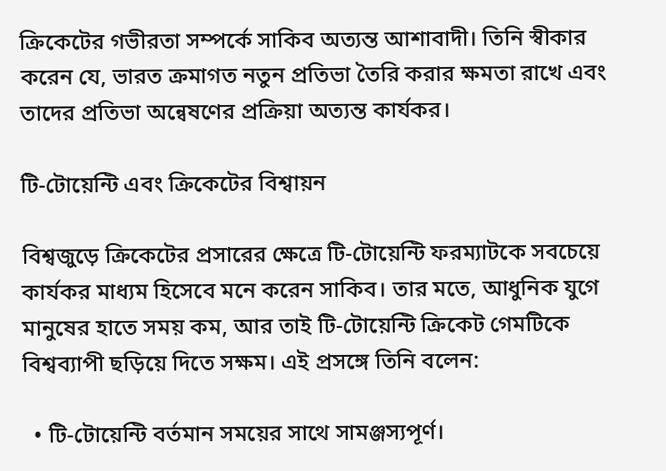ক্রিকেটের গভীরতা সম্পর্কে সাকিব অত্যন্ত আশাবাদী। তিনি স্বীকার করেন যে, ভারত ক্রমাগত নতুন প্রতিভা তৈরি করার ক্ষমতা রাখে এবং তাদের প্রতিভা অন্বেষণের প্রক্রিয়া অত্যন্ত কার্যকর।

টি-টোয়েন্টি এবং ক্রিকেটের বিশ্বায়ন

বিশ্বজুড়ে ক্রিকেটের প্রসারের ক্ষেত্রে টি-টোয়েন্টি ফরম্যাটকে সবচেয়ে কার্যকর মাধ্যম হিসেবে মনে করেন সাকিব। তার মতে, আধুনিক যুগে মানুষের হাতে সময় কম, আর তাই টি-টোয়েন্টি ক্রিকেট গেমটিকে বিশ্বব্যাপী ছড়িয়ে দিতে সক্ষম। এই প্রসঙ্গে তিনি বলেন:

  • টি-টোয়েন্টি বর্তমান সময়ের সাথে সামঞ্জস্যপূর্ণ।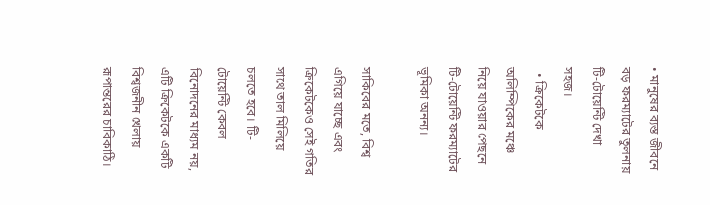• মানুষের ব্যস্ত জীবনে বড় ফরম্যাটের তুলনায় টি-টোয়েন্টি দেখা সহজ।
  • ক্রিকেটকে অলিম্পিকের মঞ্চে নিয়ে যাওয়ার পেছনে টি-টোয়েন্টি ফরম্যাটের ভূমিকা অনন্য।

সাকিবের মতে, বিশ্ব এগিয়ে যাচ্ছে এবং ক্রিকেটকেও সেই গতির সাথে তাল মিলিয়ে চলতে হবে। টি-টোয়েন্টি কেবল বিনোদনের মাধ্যম নয়, এটি ক্রিকেটকে একটি বিশ্বজনীন খেলায় রূপান্তরের চাবিকাঠি।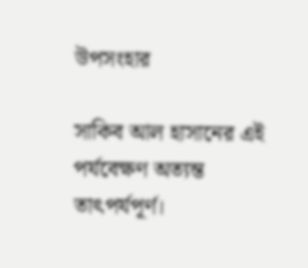উপসংহার

সাকিব আল হাসানের এই পর্যবেক্ষণ অত্যন্ত তাৎপর্যপূর্ণ।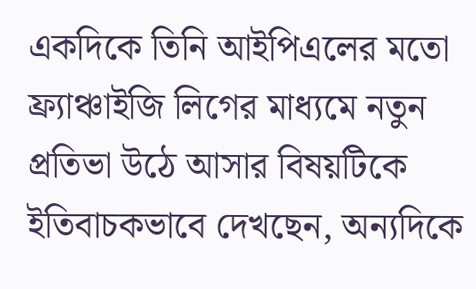একদিকে তিনি আইপিএলের মতো ফ্র্যাঞ্চাইজি লিগের মাধ্যমে নতুন প্রতিভা উঠে আসার বিষয়টিকে ইতিবাচকভাবে দেখছেন, অন্যদিকে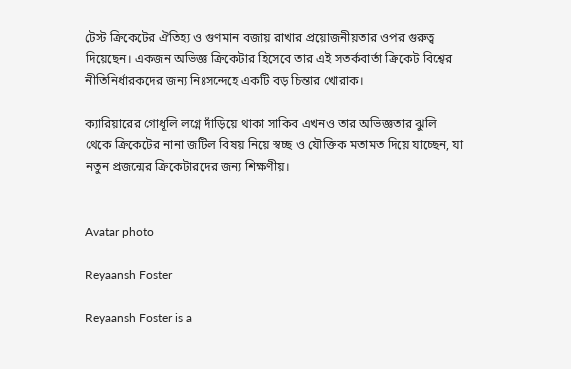টেস্ট ক্রিকেটের ঐতিহ্য ও গুণমান বজায় রাখার প্রয়োজনীয়তার ওপর গুরুত্ব দিয়েছেন। একজন অভিজ্ঞ ক্রিকেটার হিসেবে তার এই সতর্কবার্তা ক্রিকেট বিশ্বের নীতিনির্ধারকদের জন্য নিঃসন্দেহে একটি বড় চিন্তার খোরাক।

ক্যারিয়ারের গোধূলি লগ্নে দাঁড়িয়ে থাকা সাকিব এখনও তার অভিজ্ঞতার ঝুলি থেকে ক্রিকেটের নানা জটিল বিষয় নিয়ে স্বচ্ছ ও যৌক্তিক মতামত দিয়ে যাচ্ছেন, যা নতুন প্রজন্মের ক্রিকেটারদের জন্য শিক্ষণীয়।


Avatar photo

Reyaansh Foster

Reyaansh Foster is a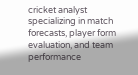cricket analyst specializing in match forecasts, player form evaluation, and team performance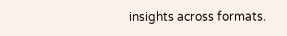insights across formats.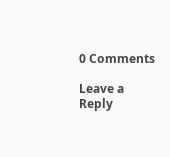0 Comments

Leave a Reply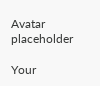Avatar placeholder

Your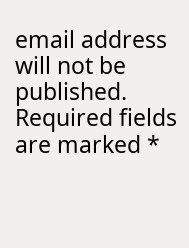email address will not be published. Required fields are marked *